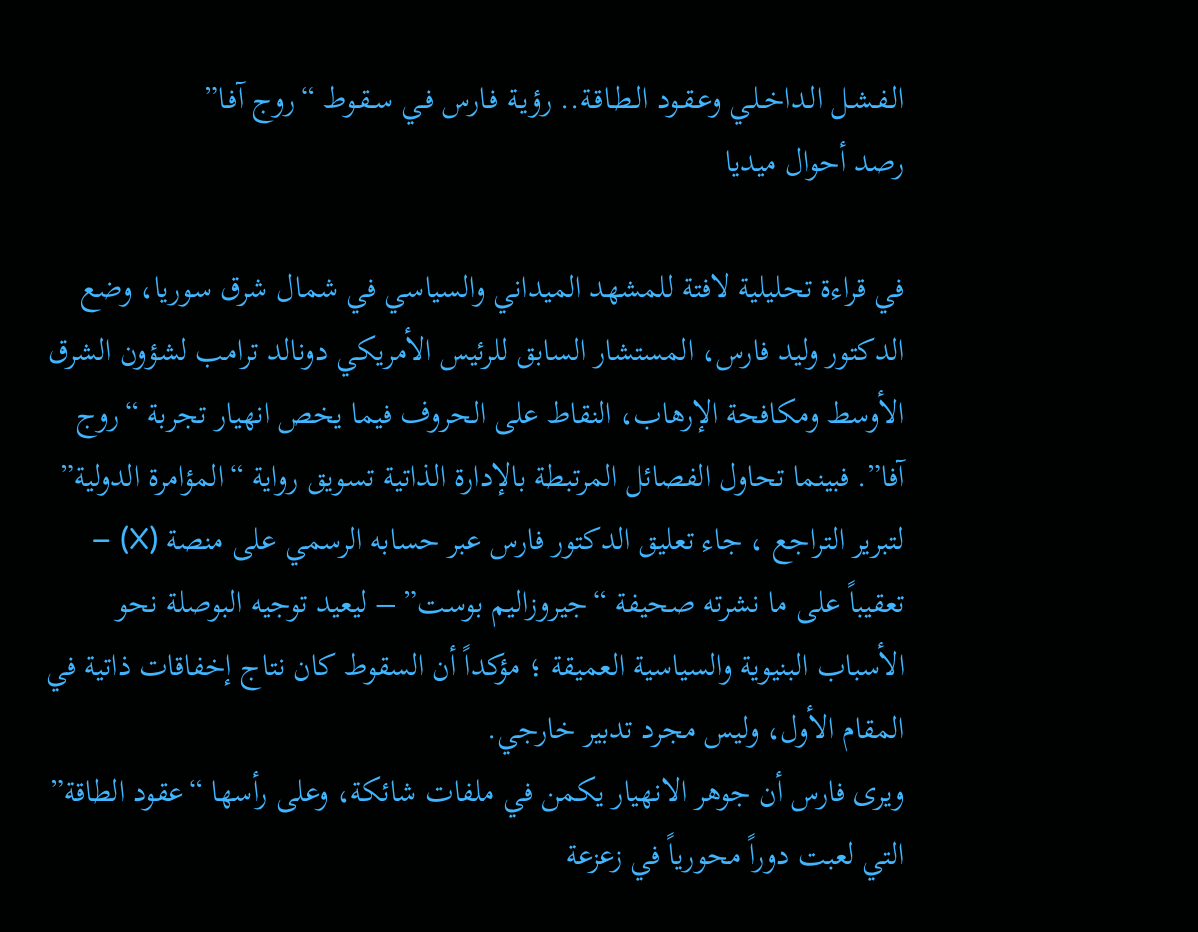الـفـشـل الـداخـلـي وعـقـود الـطـاقـة.. رؤيـة فـارس فـي سـقـوط “روج آفـا”
رصد أحوال ميديا

في قراءة تحليلية لافتة للمشهد الميداني والسياسي في شمال شرق سوريا، وضع الدكتور وليد فارس، المستشار السابق للرئيس الأمريكي دونالد ترامب لشؤون الشرق الأوسط ومكافحة الإرهاب، النقاط على الحروف فيما يخص انهيار تجربة “روج آفا”. فبينما تحاول الفصائل المرتبطة بالإدارة الذاتية تسويق رواية “المؤامرة الدولية” لتبرير التراجع ، جاء تعليق الدكتور فارس عبر حسابه الرسمي على منصة (X) – تعقيباً على ما نشرته صحيفة “جيروزاليم بوست” – ليعيد توجيه البوصلة نحو الأسباب البنيوية والسياسية العميقة ؛ مؤكداً أن السقوط كان نتاج إخفاقات ذاتية في المقام الأول، وليس مجرد تدبير خارجي.
ويرى فارس أن جوهر الانهيار يكمن في ملفات شائكة، وعلى رأسها “عقود الطاقة” التي لعبت دوراً محورياً في زعزعة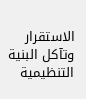الاستقرار وتآكل البنية التنظيمية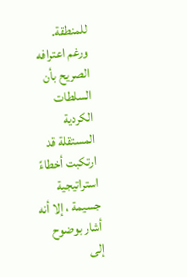للمنطقة.
ورغم اعترافه الصريح بأن السلطات الكردية المستقلة قد ارتكبت أخطاءً استراتيجية جسيمة ، إلا أنه أشار بوضوح إلى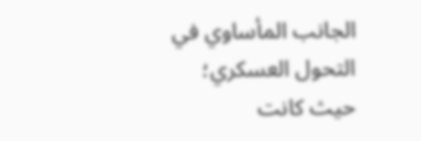الجانب المأساوي في التحول العسكري؛ حيث كانت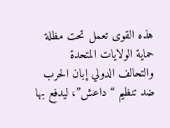هذه القوى تعمل تحت مظلة حماية الولايات المتحدة والتحالف الدولي إبان الحرب ضد تنظيم “داعش”، ليدفع بها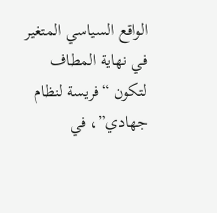الواقع السياسي المتغير في نهاية المطاف لتكون “فريسة لنظام جهادي”، في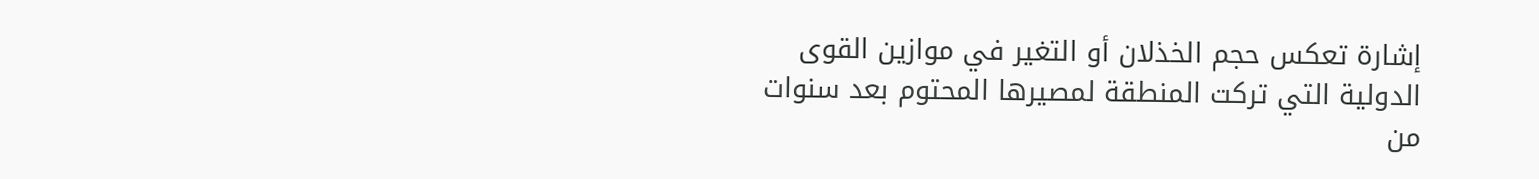إشارة تعكس حجم الخذلان أو التغير في موازين القوى الدولية التي تركت المنطقة لمصيرها المحتوم بعد سنوات من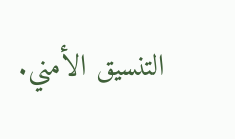التنسيق الأمني.